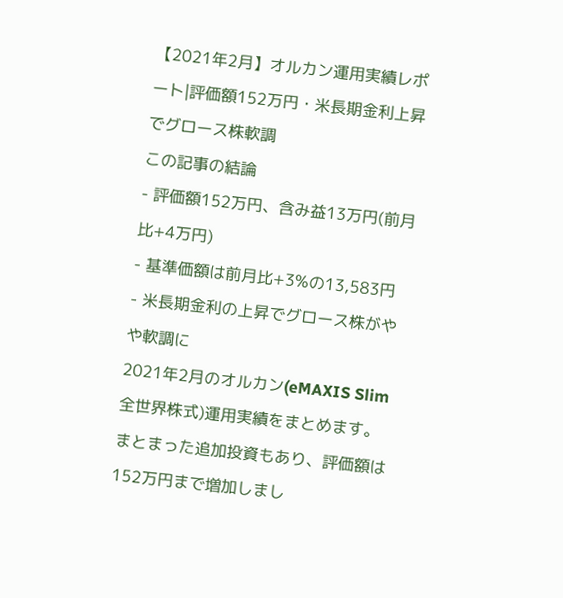【2021年2月】オルカン運用実績レポート|評価額152万円・米長期金利上昇でグロース株軟調
この記事の結論
- 評価額152万円、含み益13万円(前月比+4万円)
- 基準価額は前月比+3%の13,583円
- 米長期金利の上昇でグロース株がやや軟調に
2021年2月のオルカン(eMAXIS Slim 全世界株式)運用実績をまとめます。
まとまった追加投資もあり、評価額は152万円まで増加しまし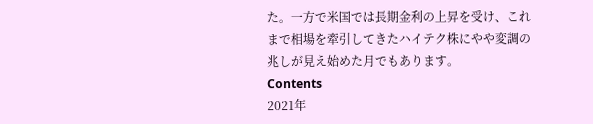た。一方で米国では長期金利の上昇を受け、これまで相場を牽引してきたハイテク株にやや変調の兆しが見え始めた月でもあります。
Contents
2021年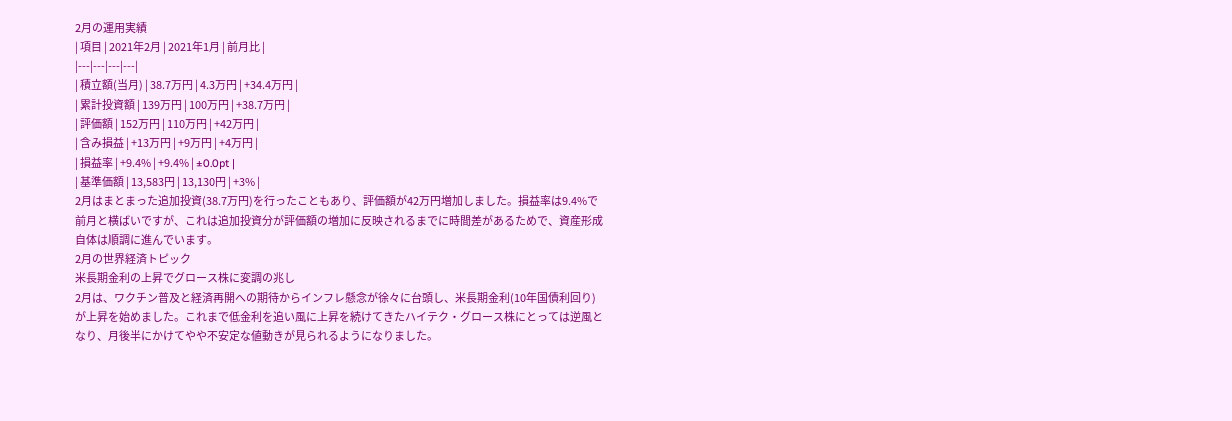2月の運用実績
| 項目 | 2021年2月 | 2021年1月 | 前月比 |
|---|---|---|---|
| 積立額(当月) | 38.7万円 | 4.3万円 | +34.4万円 |
| 累計投資額 | 139万円 | 100万円 | +38.7万円 |
| 評価額 | 152万円 | 110万円 | +42万円 |
| 含み損益 | +13万円 | +9万円 | +4万円 |
| 損益率 | +9.4% | +9.4% | ±0.0pt |
| 基準価額 | 13,583円 | 13,130円 | +3% |
2月はまとまった追加投資(38.7万円)を行ったこともあり、評価額が42万円増加しました。損益率は9.4%で前月と横ばいですが、これは追加投資分が評価額の増加に反映されるまでに時間差があるためで、資産形成自体は順調に進んでいます。
2月の世界経済トピック
米長期金利の上昇でグロース株に変調の兆し
2月は、ワクチン普及と経済再開への期待からインフレ懸念が徐々に台頭し、米長期金利(10年国債利回り)が上昇を始めました。これまで低金利を追い風に上昇を続けてきたハイテク・グロース株にとっては逆風となり、月後半にかけてやや不安定な値動きが見られるようになりました。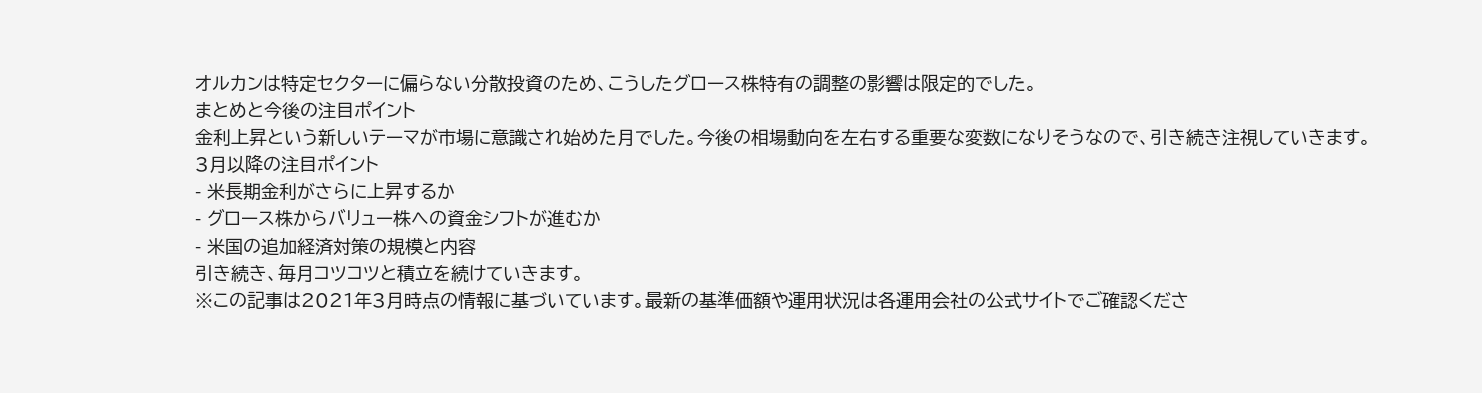オルカンは特定セクターに偏らない分散投資のため、こうしたグロース株特有の調整の影響は限定的でした。
まとめと今後の注目ポイント
金利上昇という新しいテーマが市場に意識され始めた月でした。今後の相場動向を左右する重要な変数になりそうなので、引き続き注視していきます。
3月以降の注目ポイント
- 米長期金利がさらに上昇するか
- グロース株からバリュー株への資金シフトが進むか
- 米国の追加経済対策の規模と内容
引き続き、毎月コツコツと積立を続けていきます。
※この記事は2021年3月時点の情報に基づいています。最新の基準価額や運用状況は各運用会社の公式サイトでご確認くださ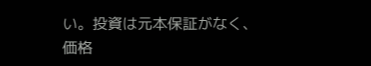い。投資は元本保証がなく、価格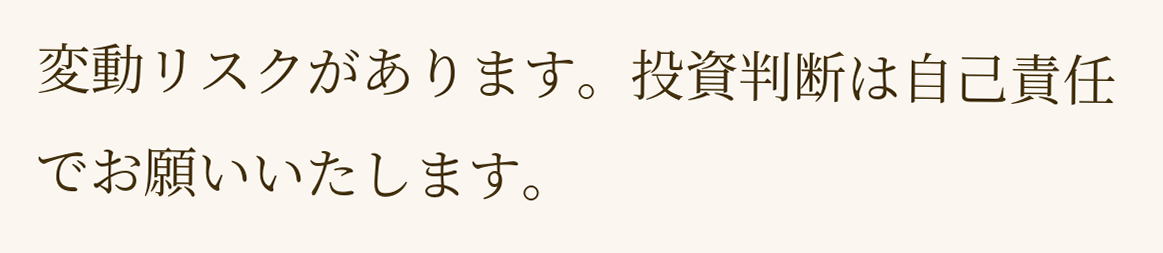変動リスクがあります。投資判断は自己責任でお願いいたします。